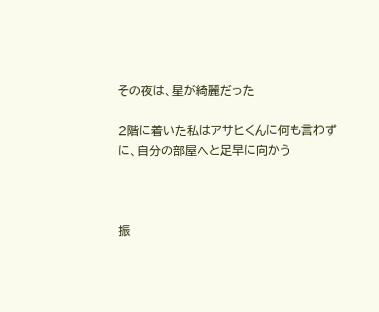その夜は、星が綺麗だった

2階に着いた私はアサヒくんに何も言わずに、自分の部屋へと足早に向かう



振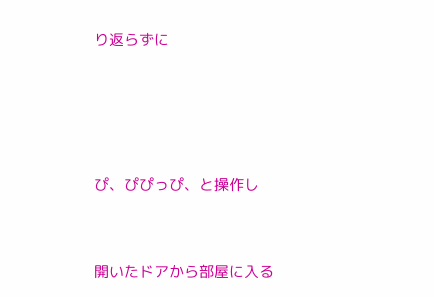り返らずに




ぴ、ぴぴっぴ、と操作し


開いたドアから部屋に入る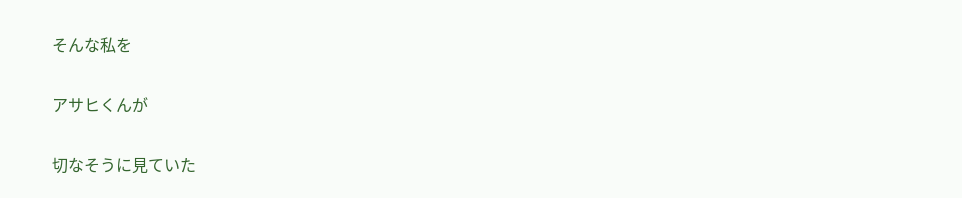そんな私を

アサヒくんが

切なそうに見ていた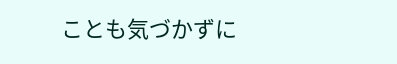ことも気づかずに